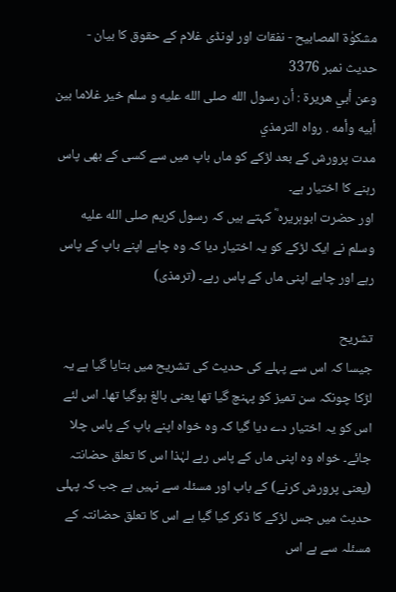مشکوٰۃ المصابیح - نفقات اور لونڈی غلام کے حقوق کا بیان - حدیث نمبر 3376
وعن أبي هريرة : أن رسول الله صلى الله عليه و سلم خير غلاما بين أبيه وأمه . رواه الترمذي
مدت پرورش کے بعد لڑکے کو ماں باپ میں سے کسی کے بھی پاس رہنے کا اختیار ہے۔
اور حضرت ابوہریرہ ؓ کہتے ہیں کہ رسول کریم صلى الله عليه وسلم نے ایک لڑکے کو یہ اختیار دیا کہ وہ چاہے اپنے باپ کے پاس رہے اور چاہے اپنی ماں کے پاس رہے۔ (ترمذی)

تشریح
جیسا کہ اس سے پہلے کی حدیث کی تشریح میں بتایا گیا ہے یہ لڑکا چونکہ سن تمیز کو پہنچ گیا تھا یعنی بالغ ہوگیا تھا۔ اس لئے اس کو یہ اختیار دے دیا گیا کہ وہ خواہ اپنے باپ کے پاس چلا جائے۔ خواہ وہ اپنی ماں کے پاس رہے لہٰذا اس کا تعلق حضانتہ (یعنی پرورش کرنے) کے باب اور مسئلہ سے نہیں ہے جب کہ پہلی حدیث میں جس لڑکے کا ذکر کیا گیا ہے اس کا تعلق حضانتہ کے مسئلہ سے ہے اس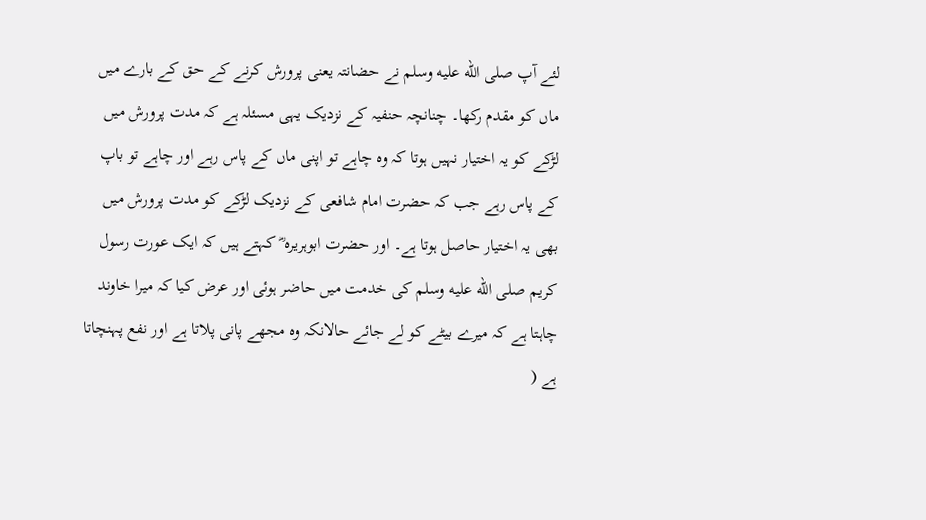لئے آپ صلى الله عليه وسلم نے حضانتہ یعنی پرورش کرنے کے حق کے بارے میں ماں کو مقدم رکھا۔ چنانچہ حنفیہ کے نزدیک یہی مسئلہ ہے کہ مدت پرورش میں لڑکے کو یہ اختیار نہیں ہوتا کہ وہ چاہے تو اپنی ماں کے پاس رہے اور چاہے تو باپ کے پاس رہے جب کہ حضرت امام شافعی کے نزدیک لڑکے کو مدت پرورش میں بھی یہ اختیار حاصل ہوتا ہے۔ اور حضرت ابوہریرہ ؓ کہتے ہیں کہ ایک عورت رسول کریم صلى الله عليه وسلم کی خدمت میں حاضر ہوئی اور عرض کیا کہ میرا خاوند چاہتا ہے کہ میرے بیٹے کو لے جائے حالانکہ وہ مجھے پانی پلاتا ہے اور نفع پہنچاتا ہے (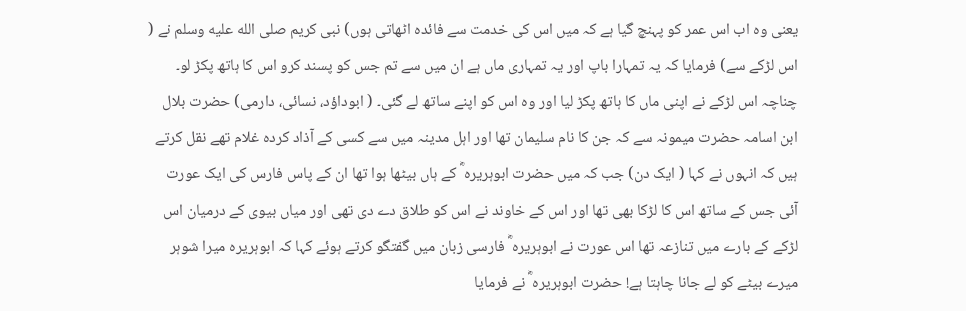یعنی وہ اب اس عمر کو پہنچ گیا ہے کہ میں اس کی خدمت سے فائدہ اٹھاتی ہوں) نبی کریم صلى الله عليه وسلم نے ( اس لڑکے سے) فرمایا کہ یہ تمہارا باپ اور یہ تمہاری ماں ہے ان میں سے تم جس کو پسند کرو اس کا ہاتھ پکڑ لو۔ چناچہ اس لڑکے نے اپنی ماں کا ہاتھ پکڑ لیا اور وہ اس کو اپنے ساتھ لے گئی۔ ( ابوداؤد، نسائی، دارمی) حضرت بلال ابن اسامہ حضرت میمونہ سے کہ جن کا نام سلیمان تھا اور اہل مدینہ میں سے کسی کے آذاد کردہ غلام تھے نقل کرتے ہیں کہ انہوں نے کہا ( ایک دن) جب کہ میں حضرت ابوہریرہ ؓ کے ہاں بیٹھا ہوا تھا ان کے پاس فارس کی ایک عورت آئی جس کے ساتھ اس کا لڑکا بھی تھا اور اس کے خاوند نے اس کو طلاق دے دی تھی اور میاں بیوی کے درمیان اس لڑکے کے بارے میں تنازعہ تھا اس عورت نے ابوہریرہ ؓ فارسی زبان میں گفتگو کرتے ہوئے کہا کہ ابوہریرہ میرا شوہر میرے بیٹے کو لے جانا چاہتا ہے! حضرت ابوہریرہ ؓ نے فرمایا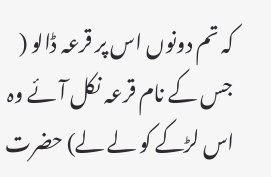کہ تم دونوں اس پر قرعہ ڈالو ( جس کے نام قرعہ نکل آئے وہ اس لڑکے کو لے لے) حضرت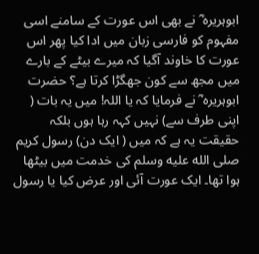ابوہریرہ ؓ نے بھی اس عورت کے سامنے اسی مفہوم کو فارسی زبان میں ادا کیا پھر اس عورت کا خاوند آگیا کہ میرے بیٹے کے بارے میں مجھ سے کون جھگڑا کرتا ہے؟ حضرت ابوہریرہ ؓ نے فرمایا کہ یا اللہ! میں یہ بات ( اپنی طرف سے) نہیں کہہ رہا ہوں بلکہ حقیقت یہ ہے کہ میں ( ایک دن) رسول کریم صلى الله عليه وسلم کی خدمت میں بیٹھا ہوا تھا۔ ایک عورت آئی اور عرض کیا یا رسول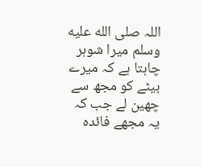اللہ صلى الله عليه وسلم میرا شوہر چاہتا ہے کہ میرے بیٹے کو مجھ سے چھین لے جب کہ یہ مجھے فائدہ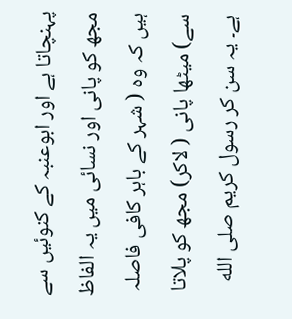پہنچاتا ہے اور ابوعنبہ کے کنوئیں سے مجھ کو پانی اور نسائی میں یہ الفاظ ہیں کہ وہ ( شہر کے باہر کافی فاصلہ سے) میٹھا پانی ( لاکر) مجھ کو پلاتا ہے۔ یہ سن کر رسول کریم صلى الله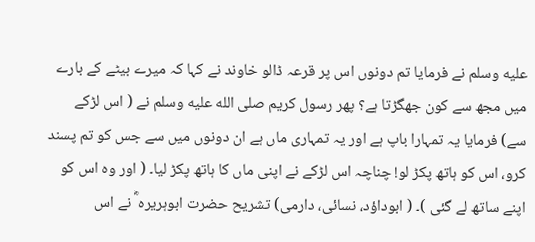عليه وسلم نے فرمایا تم دونوں اس پر قرعہ ڈالو خاوند نے کہا کہ میرے بیٹے کے بارے میں مجھ سے کون جھگڑتا ہے؟ پھر رسول کریم صلى الله عليه وسلم نے ( اس لڑکے سے) فرمایا یہ تمہارا باپ ہے اور یہ تمہاری ماں ہے ان دونوں میں سے جس کو تم پسند کرو، اس کو ہاتھ پکڑ لو! چناچہ اس لڑکے نے اپنی ماں کا ہاتھ پکڑ لیا۔ ( اور وہ اس کو اپنے ساتھ لے گئی )۔ ( ابوداؤد، نسائی، دارمی) تشریح حضرت ابوہریرہ ؓ نے اس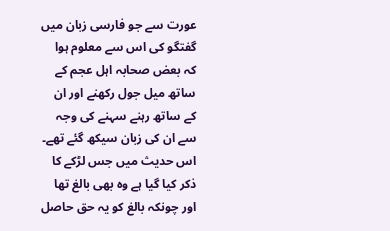عورت سے جو فارسی زبان میں گفتگو کی اس سے معلوم ہوا کہ بعض صحابہ اہل عجم کے ساتھ میل جول رکھنے اور ان کے ساتھ رہنے سہنے کی وجہ سے ان کی زبان سیکھ گئے تھے۔ اس حدیث میں جس لڑکے کا ذکر کیا گیا ہے وہ بھی بالغ تھا اور چونکہ بالغ کو یہ حق حاصل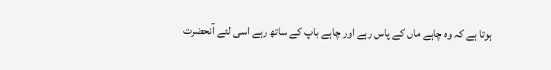ہوتا ہے کہ وہ چاہے ماں کے پاس رہے اور چاہے باپ کے ساتھ رہے اسی لئے آنحضرت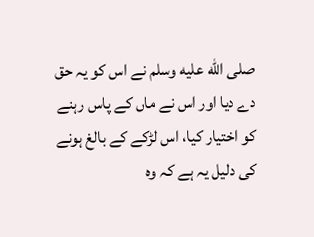صلى الله عليه وسلم نے اس کو یہ حق دے دیا اور اس نے ماں کے پاس رہنے کو اختیار کیا، اس لڑکے کے بالغ ہونے کی دلیل یہ ہے کہ وہ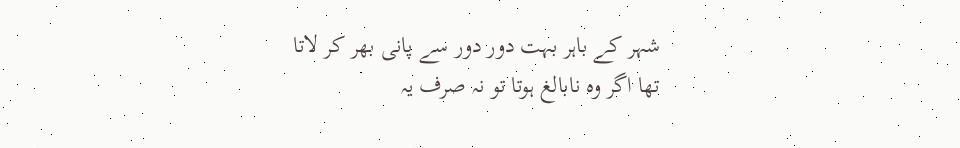شہر کے باہر بہت دور دور سے پانی بھر کر لاتا تھا اگر وہ نابالغ ہوتا تو نہ صرف یہ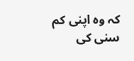کہ وہ اپنی کم سنی کی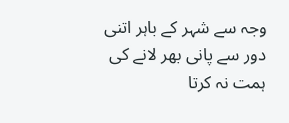وجہ سے شہر کے باہر اتنی دور سے پانی بھر لانے کی ہمت نہ کرتا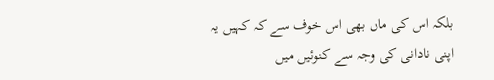بلکہ اس کی ماں بھی اس خوف سے کہ کہیں یہ اپنی نادانی کی وجہ سے کنوئیں میں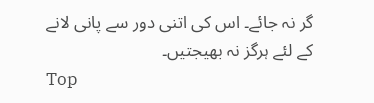گر نہ جائے۔ اس کی اتنی دور سے پانی لانے کے لئے ہرگز نہ بھیجتیں۔
Top